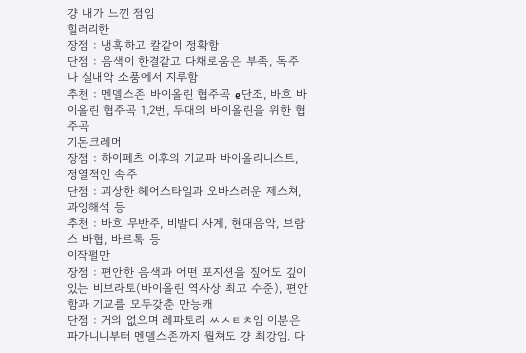걍 내가 느낀 점임
힐러리한
장점 : 냉혹하고 칼같이 정확함
단점 : 음색이 한결같고 다채로움은 부족, 독주나 실내악 소품에서 지루함
추천 : 멘델스존 바이올린 협주곡 e단조, 바흐 바이올린 협주곡 1,2번, 두대의 바이올린을 위한 협주곡
기돈크레머
장점 : 하이페츠 이후의 기교파 바이올리니스트, 정열적인 속주
단점 : 괴상한 헤어스타일과 오바스러운 제스쳐, 과잉해석 등
추천 : 바흐 무반주, 비발디 사계, 현대음악, 브람스 바협, 바르톡 등
이작펄만
장점 : 편안한 음색과 어떤 포지션을 짚어도 깊이있는 비브라토(바이올린 역사상 최고 수준), 편안함과 기교를 모두갖춘 만능캐
단점 : 거의 없으며 레파토리 ㅆㅅㅌㅊ임 이분은 파가니니부터 멘델스존까지 뭘쳐도 걍 최강임. 다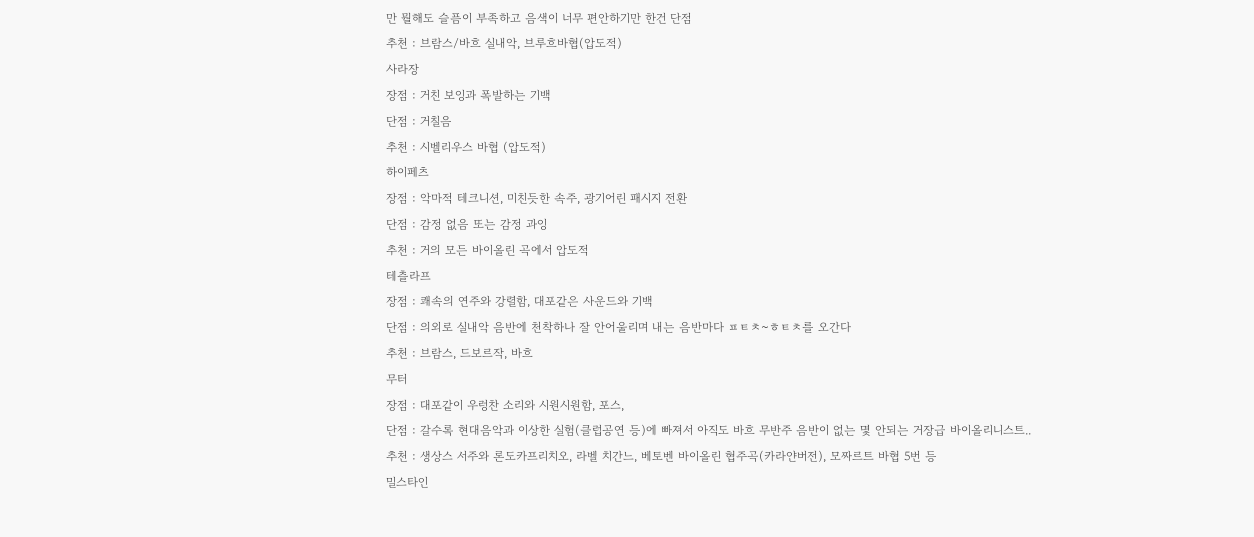만 뭘해도 슬픔이 부족하고 음색이 너무 편안하기만 한건 단점
추천 : 브람스/바흐 실내악, 브루흐바협(압도적)
사라장
장점 : 거친 보잉과 폭발하는 기백
단점 : 거칠음
추천 : 시벨리우스 바협 (압도적)
하이페츠
장점 : 악마적 테크니션, 미친듯한 속주, 광기어린 패시지 전환
단점 : 감정 없음 또는 감정 과잉
추천 : 거의 모든 바이올린 곡에서 압도적
테츨라프
장점 : 쾌속의 연주와 강렬함, 대포같은 사운드와 기백
단점 : 의외로 실내악 음반에 천착하나 잘 안어울리며 내는 음반마다 ㅍㅌㅊ~ㅎㅌㅊ를 오간다
추천 : 브람스, 드보르작, 바흐
무터
장점 : 대포같이 우렁찬 소리와 시원시원함, 포스,
단점 : 갈수록 현대음악과 이상한 실험(클럽공연 등)에 빠져서 아직도 바흐 무반주 음반이 없는 몇 안되는 거장급 바이올리니스트..
추천 : 생상스 서주와 론도카프리치오, 라벨 치간느, 베토벤 바이올린 협주곡(카라얀버전), 모짜르트 바협 5번 등
밀스타인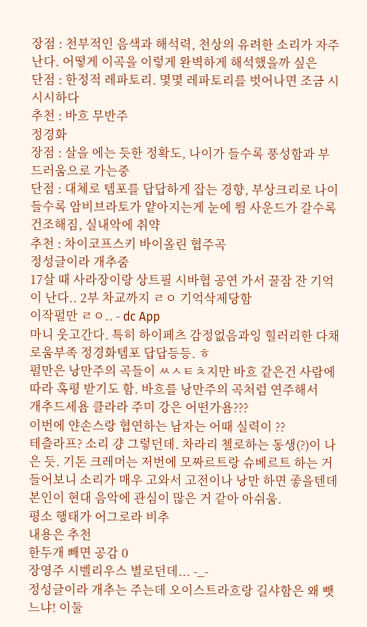장점 : 천부적인 음색과 해석력, 천상의 유려한 소리가 자주난다. 어떻게 이곡을 이렇게 완벽하게 해석했을까 싶은
단점 : 한정적 레파토리. 몇몇 레파토리를 벗어나면 조금 시시시하다
추천 : 바흐 무반주
정경화
장점 : 살을 에는 듯한 정확도, 나이가 들수록 풍성함과 부드러움으로 가는중
단점 : 대체로 템포를 답답하게 잡는 경향, 부상크리로 나이들수록 암비브라토가 얕아지는게 눈에 띔 사운드가 갈수록 건조해짐, 실내악에 취약
추천 : 차이코프스키 바이올린 협주곡
정성글이라 개추줌
17살 때 사라장이랑 상트필 시바협 공연 가서 꿀잠 잔 기억이 난다.. 2부 차교까지 ㄹㅇ 기억삭제당함
이작펄만 ㄹㅇ.. - dc App
마니 웃고간다. 특히 하이페츠 감정없음과잉 힐러리한 다채로움부족 정경화템포 답답등등. ㅎ
펄만은 낭만주의 곡들이 ㅆㅅㅌㅊ지만 바흐 같은건 사람에 따라 혹평 받기도 함. 바흐를 낭만주의 곡처럼 연주해서
개추드세욤 클라라 주미 강은 어떤가욤???
이번에 얀손스랑 협연하는 남자는 어때 실력이 ??
테츨라프? 소리 걍 그렇던데. 차라리 첼로하는 동생(?)이 나은 듯. 기돈 크레머는 저번에 모짜르트랑 슈베르트 하는 거 들어보니 소리가 매우 고와서 고전이나 낭만 하면 좋을텐데 본인이 현대 음악에 관심이 많은 거 같아 아쉬움.
평소 행태가 어그로라 비추
내용은 추천
한두개 빼면 공감 0
장영주 시벨리우스 별로던데... -_-
정성글이라 개추는 주는데 오이스트라흐랑 길샤함은 왜 뺏느냐! 이둘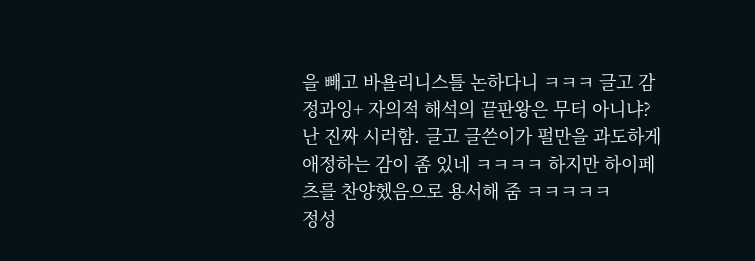을 빼고 바욜리니스틀 논하다니 ㅋㅋㅋ 글고 감정과잉+ 자의적 해석의 끝판왕은 무터 아니냐? 난 진짜 시러함. 글고 글쓴이가 펄만을 과도하게 애정하는 감이 좀 있네 ㅋㅋㅋㅋ 하지만 하이페츠를 찬양헸음으로 용서해 줌 ㅋㅋㅋㅋㅋ
정성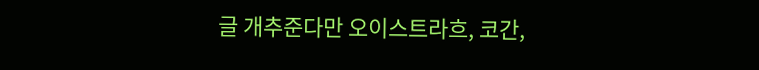글 개추준다만 오이스트라흐, 코간,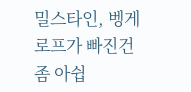밀스타인, 벵게로프가 빠진건 좀 아쉽